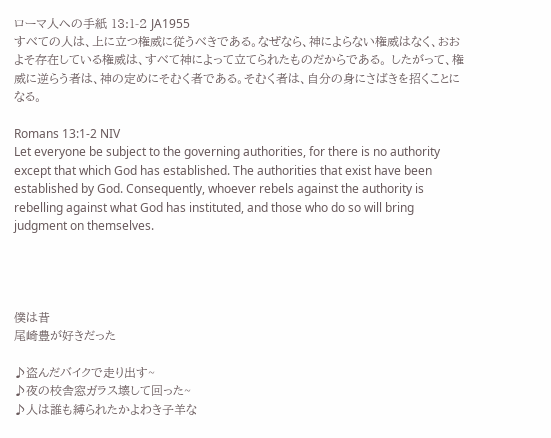ローマ人への手紙 13:1-2 JA1955
すべての人は、上に立つ権威に従うべきである。なぜなら、神によらない権威はなく、おおよそ存在している権威は、すべて神によって立てられたものだからである。 したがって、権威に逆らう者は、神の定めにそむく者である。そむく者は、自分の身にさばきを招くことになる。

Romans 13:1-2 NIV
Let everyone be subject to the governing authorities, for there is no authority except that which God has established. The authorities that exist have been established by God. Consequently, whoever rebels against the authority is rebelling against what God has instituted, and those who do so will bring judgment on themselves.




僕は昔
尾崎豊が好きだった

♪盗んだバイクで走り出す~
♪夜の校舎窓ガラス壊して回った~
♪人は誰も縛られたかよわき子羊な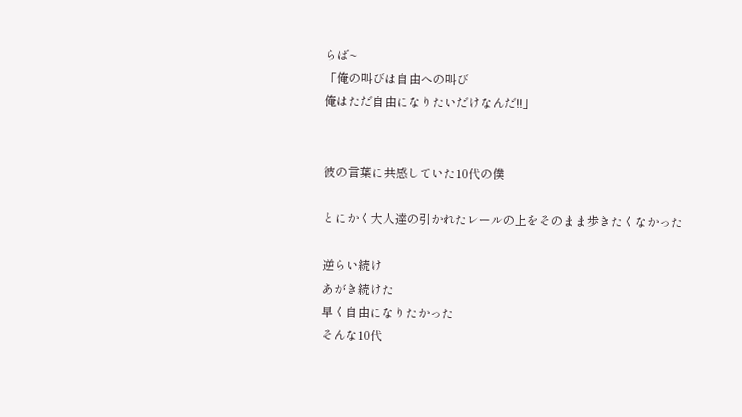らば~
「俺の叫びは自由への叫び
俺はただ自由になりたいだけなんだ!!」


彼の言葉に共感していた10代の僕

とにかく大人達の引かれたレールの上をそのまま歩きたくなかった

逆らい続け
あがき続けた
早く自由になりたかった
そんな10代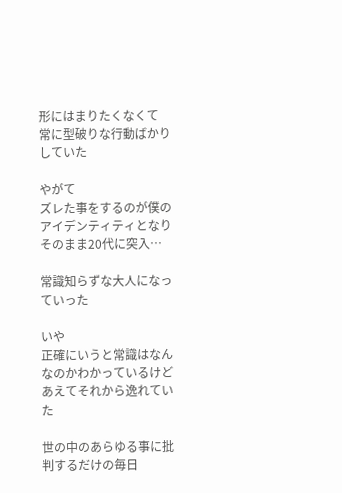形にはまりたくなくて
常に型破りな行動ばかりしていた

やがて
ズレた事をするのが僕のアイデンティティとなり
そのまま20代に突入…

常識知らずな大人になっていった

いや
正確にいうと常識はなんなのかわかっているけどあえてそれから逸れていた

世の中のあらゆる事に批判するだけの毎日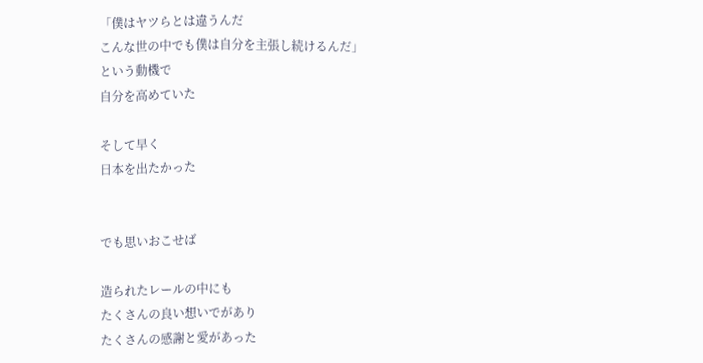「僕はヤツらとは違うんだ
こんな世の中でも僕は自分を主張し続けるんだ」
という動機で
自分を高めていた

そして早く
日本を出たかった


でも思いおこせば

造られたレールの中にも
たくさんの良い想いでがあり
たくさんの感謝と愛があった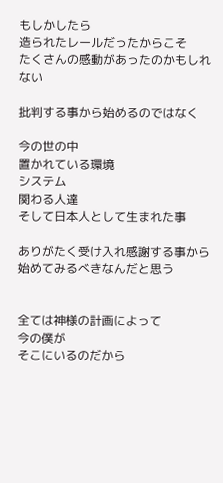もしかしたら
造られたレールだったからこそ
たくさんの感動があったのかもしれない

批判する事から始めるのではなく

今の世の中
置かれている環境
システム
関わる人達
そして日本人として生まれた事

ありがたく受け入れ感謝する事から始めてみるべきなんだと思う


全ては神様の計画によって
今の僕が
そこにいるのだから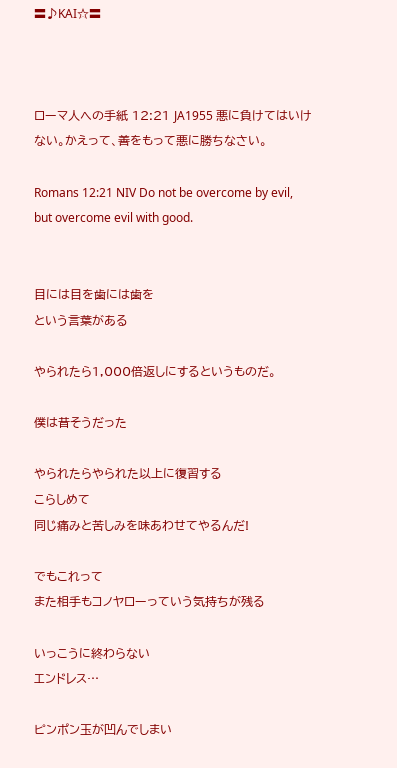〓♪KAI☆〓



ローマ人への手紙 12:21 JA1955 悪に負けてはいけない。かえって、善をもって悪に勝ちなさい。

Romans 12:21 NIV Do not be overcome by evil, but overcome evil with good.


目には目を歯には歯を
という言葉がある

やられたら1,000倍返しにするというものだ。

僕は昔そうだった

やられたらやられた以上に復習する
こらしめて
同じ痛みと苦しみを味あわせてやるんだ!

でもこれって
また相手もコノヤローっていう気持ちが残る

いっこうに終わらない
エンドレス…

ピンポン玉が凹んでしまい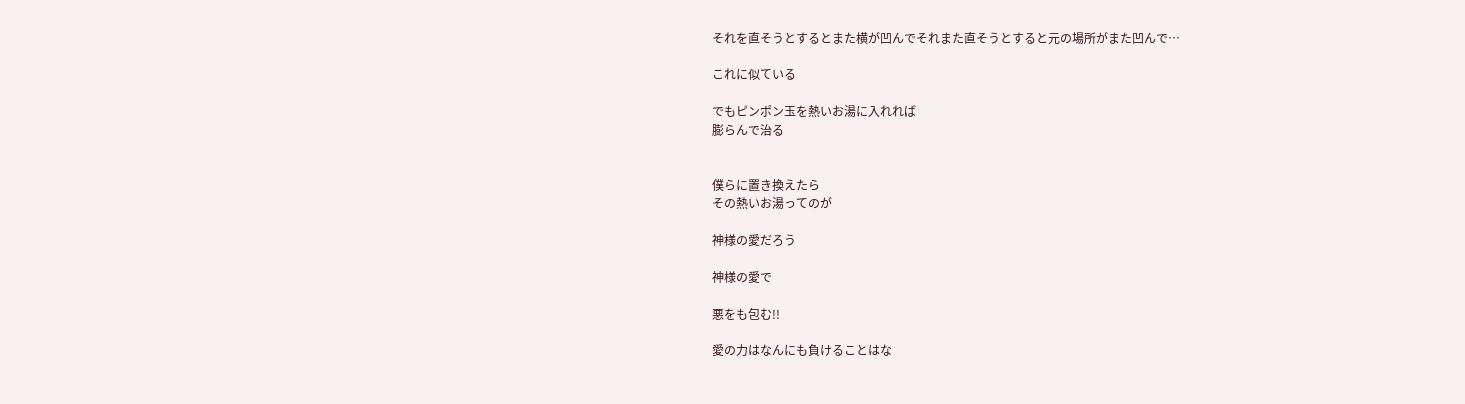それを直そうとするとまた横が凹んでそれまた直そうとすると元の場所がまた凹んで…

これに似ている

でもピンポン玉を熱いお湯に入れれば
膨らんで治る


僕らに置き換えたら
その熱いお湯ってのが

神様の愛だろう

神様の愛で

悪をも包む!!

愛の力はなんにも負けることはな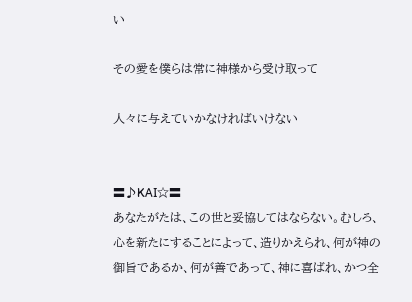い

その愛を僕らは常に神様から受け取って

人々に与えていかなければいけない


〓♪KAI☆〓
あなたがたは、この世と妥協してはならない。むしろ、心を新たにすることによって、造りかえられ、何が神の御旨であるか、何が善であって、神に喜ばれ、かつ全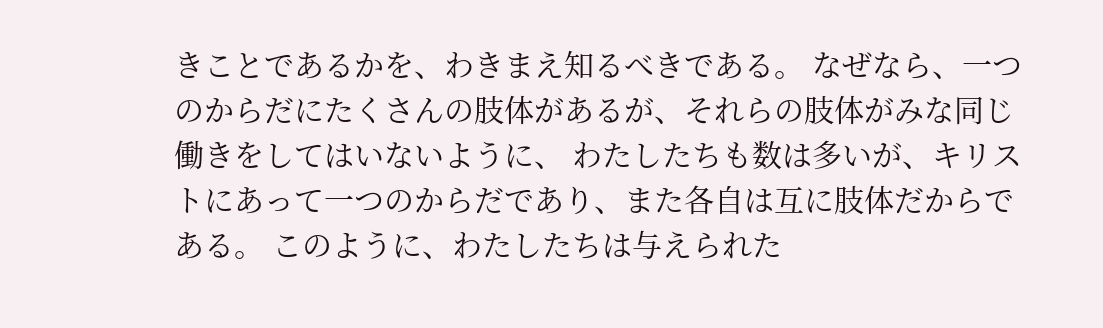きことであるかを、わきまえ知るべきである。 なぜなら、一つのからだにたくさんの肢体があるが、それらの肢体がみな同じ働きをしてはいないように、 わたしたちも数は多いが、キリストにあって一つのからだであり、また各自は互に肢体だからである。 このように、わたしたちは与えられた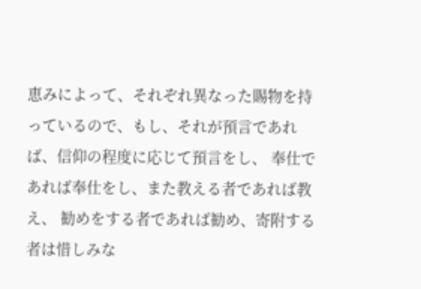恵みによって、それぞれ異なった賜物を持っているので、もし、それが預言であれば、信仰の程度に応じて預言をし、 奉仕であれば奉仕をし、また教える者であれば教え、 勧めをする者であれば勧め、寄附する者は惜しみな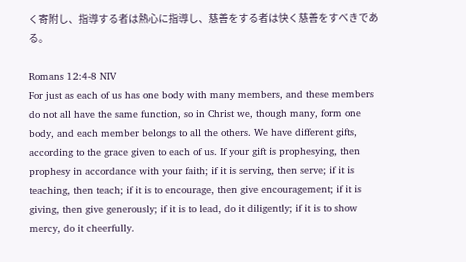く寄附し、指導する者は熱心に指導し、慈善をする者は快く慈善をすべきである。

Romans 12:4-8 NIV
For just as each of us has one body with many members, and these members do not all have the same function, so in Christ we, though many, form one body, and each member belongs to all the others. We have different gifts, according to the grace given to each of us. If your gift is prophesying, then prophesy in accordance with your faith; if it is serving, then serve; if it is teaching, then teach; if it is to encourage, then give encouragement; if it is giving, then give generously; if it is to lead, do it diligently; if it is to show mercy, do it cheerfully.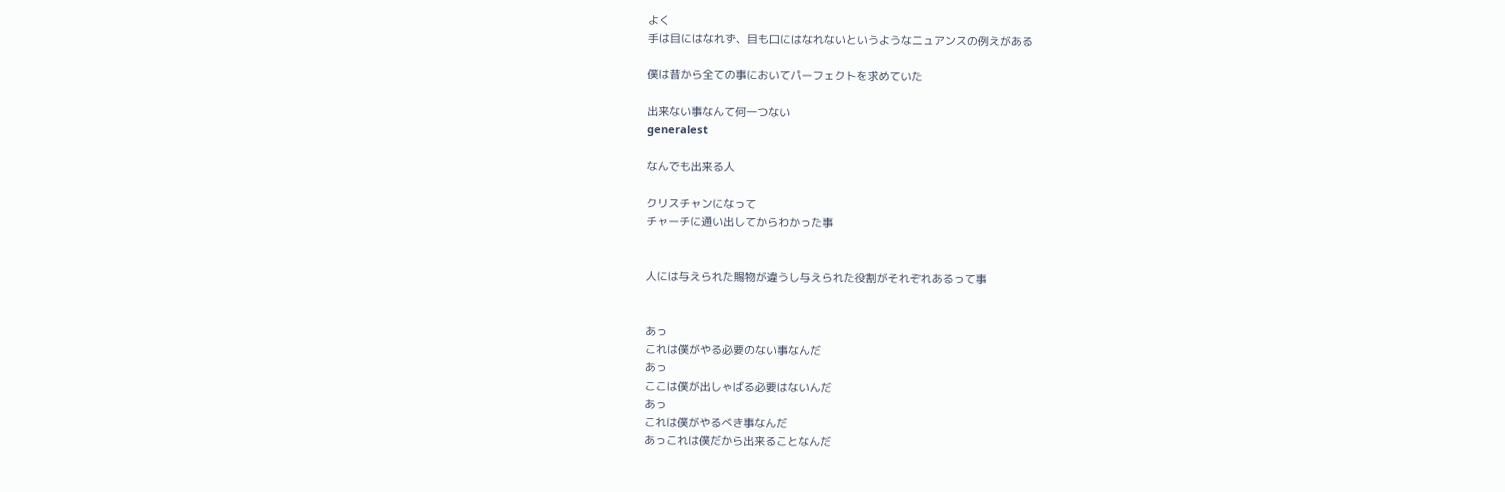よく
手は目にはなれず、目も口にはなれないというようなニュアンスの例えがある

僕は昔から全ての事においてパーフェクトを求めていた

出来ない事なんて何一つない
generalest

なんでも出来る人

クリスチャンになって
チャーチに通い出してからわかった事


人には与えられた賜物が違うし与えられた役割がそれぞれあるって事


あっ
これは僕がやる必要のない事なんだ
あっ
ここは僕が出しゃばる必要はないんだ
あっ
これは僕がやるべき事なんだ
あっこれは僕だから出来ることなんだ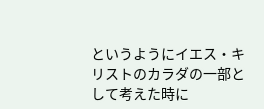というようにイエス・キリストのカラダの一部として考えた時に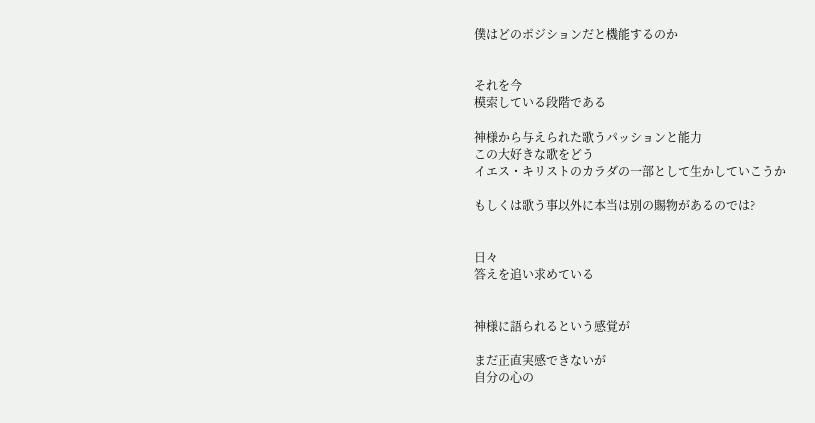僕はどのポジションだと機能するのか


それを今
模索している段階である

神様から与えられた歌うパッションと能力
この大好きな歌をどう
イエス・キリストのカラダの一部として生かしていこうか

もしくは歌う事以外に本当は別の賜物があるのでは?


日々
答えを追い求めている


神様に語られるという感覚が

まだ正直実感できないが
自分の心の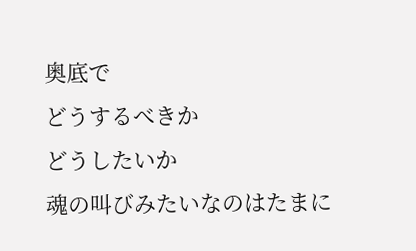奥底で
どうするべきか
どうしたいか
魂の叫びみたいなのはたまに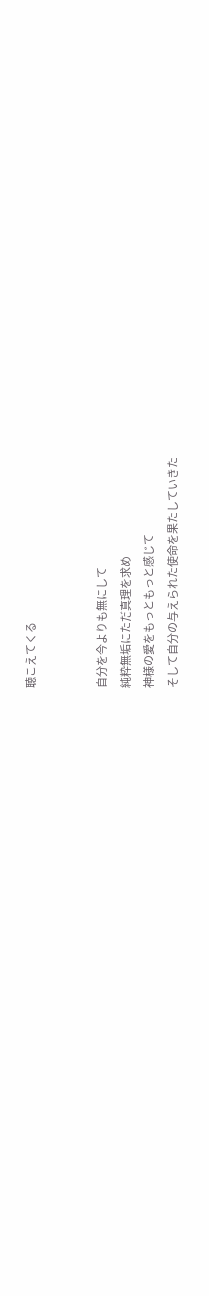聴こえてくる


自分を今よりも無にして
純粋無垢にただ真理を求め
神様の愛をもっともっと感じて
そして自分の与えられた使命を果たしていきた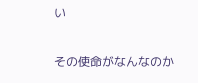い

その使命がなんなのか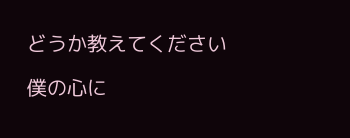どうか教えてください

僕の心に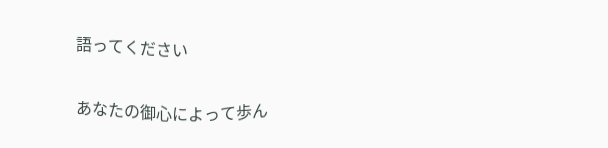語ってください

あなたの御心によって歩ん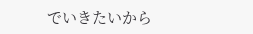でいきたいから